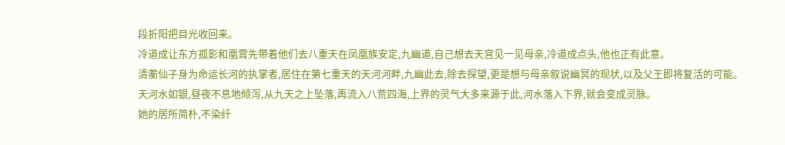段折阳把目光收回来。
冷道成让东方孤影和凰霄先带着他们去八重天在凤凰族安定,九幽道,自己想去天宫见一见母亲,冷道成点头,他也正有此意。
清蘅仙子身为命运长河的执掌者,居住在第七重天的天河河畔,九幽此去,除去探望,更是想与母亲叙说幽冥的现状,以及父王即将复活的可能。
天河水如银,昼夜不息地倾泻,从九天之上坠落,再流入八荒四海,上界的灵气大多来源于此,河水落入下界,就会变成灵脉。
她的居所简朴,不染纤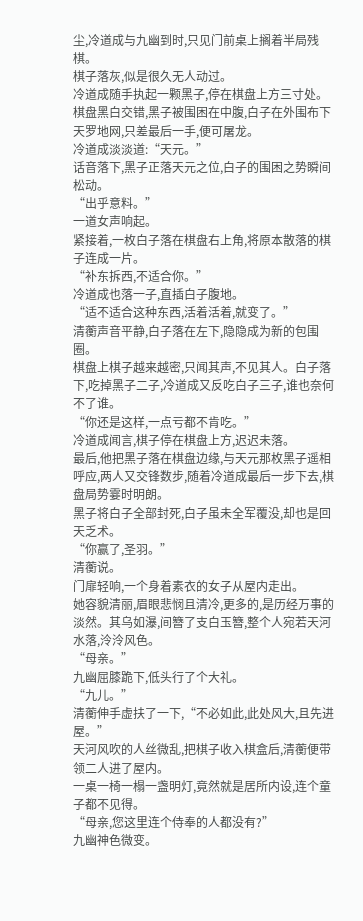尘,冷道成与九幽到时,只见门前桌上搁着半局残棋。
棋子落灰,似是很久无人动过。
冷道成随手执起一颗黑子,停在棋盘上方三寸处。
棋盘黑白交错,黑子被围困在中腹,白子在外围布下天罗地网,只差最后一手,便可屠龙。
冷道成淡淡道:“天元。”
话音落下,黑子正落天元之位,白子的围困之势瞬间松动。
“出乎意料。”
一道女声响起。
紧接着,一枚白子落在棋盘右上角,将原本散落的棋子连成一片。
“补东拆西,不适合你。”
冷道成也落一子,直插白子腹地。
“适不适合这种东西,活着活着,就变了。”
清蘅声音平静,白子落在左下,隐隐成为新的包围圈。
棋盘上棋子越来越密,只闻其声,不见其人。白子落下,吃掉黑子二子,冷道成又反吃白子三子,谁也奈何不了谁。
“你还是这样,一点亏都不肯吃。”
冷道成闻言,棋子停在棋盘上方,迟迟未落。
最后,他把黑子落在棋盘边缘,与天元那枚黑子遥相呼应,两人又交锋数步,随着冷道成最后一步下去,棋盘局势霎时明朗。
黑子将白子全部封死,白子虽未全军覆没,却也是回天乏术。
“你赢了,圣羽。”
清蘅说。
门扉轻响,一个身着素衣的女子从屋内走出。
她容貌清丽,眉眼悲悯且清冷,更多的,是历经万事的淡然。其乌如瀑,间簪了支白玉簪,整个人宛若天河水落,泠泠风色。
“母亲。”
九幽屈膝跪下,低头行了个大礼。
“九儿。”
清蘅伸手虚扶了一下,“不必如此,此处风大,且先进屋。”
天河风吹的人丝微乱,把棋子收入棋盒后,清蘅便带领二人进了屋内。
一桌一椅一榻一盏明灯,竟然就是居所内设,连个童子都不见得。
“母亲,您这里连个侍奉的人都没有?”
九幽神色微变。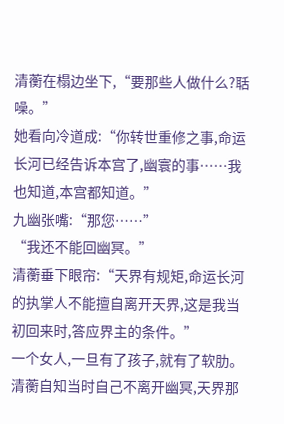清蘅在榻边坐下,“要那些人做什么?聒噪。”
她看向冷道成:“你转世重修之事,命运长河已经告诉本宫了,幽寰的事……我也知道,本宫都知道。”
九幽张嘴:“那您……”
“我还不能回幽冥。”
清蘅垂下眼帘:“天界有规矩,命运长河的执掌人不能擅自离开天界,这是我当初回来时,答应界主的条件。”
一个女人,一旦有了孩子,就有了软肋。
清蘅自知当时自己不离开幽冥,天界那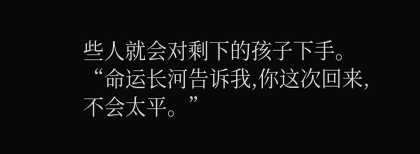些人就会对剩下的孩子下手。
“命运长河告诉我,你这次回来,不会太平。”